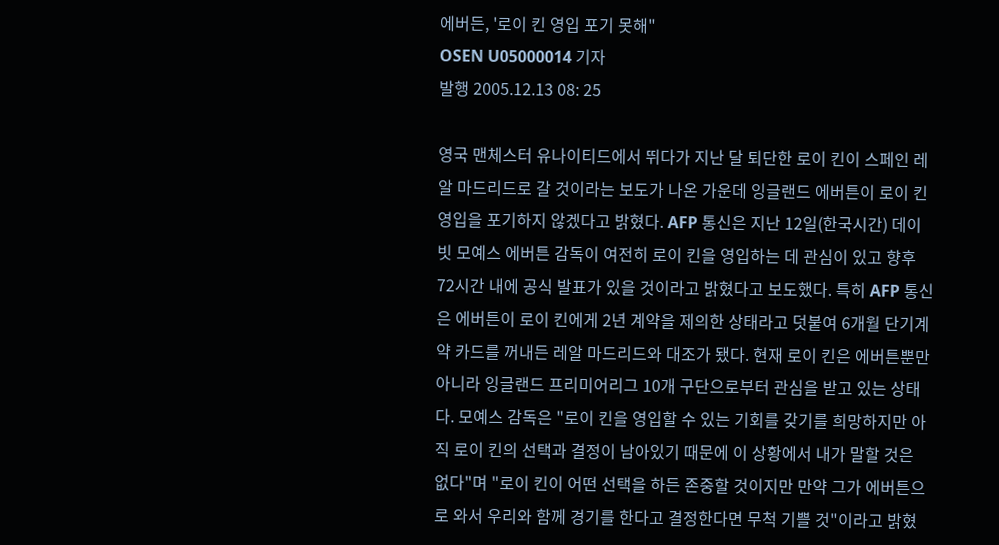에버든, '로이 킨 영입 포기 못해"
OSEN U05000014 기자
발행 2005.12.13 08: 25

영국 맨체스터 유나이티드에서 뛰다가 지난 달 퇴단한 로이 킨이 스페인 레알 마드리드로 갈 것이라는 보도가 나온 가운데 잉글랜드 에버튼이 로이 킨 영입을 포기하지 않겠다고 밝혔다. AFP 통신은 지난 12일(한국시간) 데이빗 모예스 에버튼 감독이 여전히 로이 킨을 영입하는 데 관심이 있고 향후 72시간 내에 공식 발표가 있을 것이라고 밝혔다고 보도했다. 특히 AFP 통신은 에버튼이 로이 킨에게 2년 계약을 제의한 상태라고 덧붙여 6개월 단기계약 카드를 꺼내든 레알 마드리드와 대조가 됐다. 현재 로이 킨은 에버튼뿐만 아니라 잉글랜드 프리미어리그 10개 구단으로부터 관심을 받고 있는 상태다. 모예스 감독은 "로이 킨을 영입할 수 있는 기회를 갖기를 희망하지만 아직 로이 킨의 선택과 결정이 남아있기 때문에 이 상황에서 내가 말할 것은 없다"며 "로이 킨이 어떤 선택을 하든 존중할 것이지만 만약 그가 에버튼으로 와서 우리와 함께 경기를 한다고 결정한다면 무척 기쁠 것"이라고 밝혔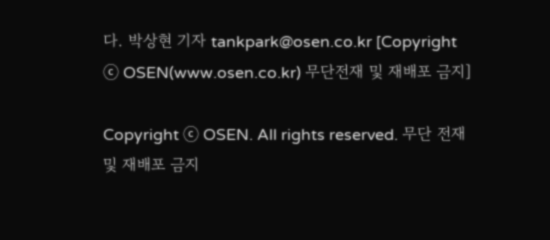다. 박상현 기자 tankpark@osen.co.kr [Copyright ⓒ OSEN(www.osen.co.kr) 무단전재 및 재배포 금지]

Copyright ⓒ OSEN. All rights reserved. 무단 전재 및 재배포 금지